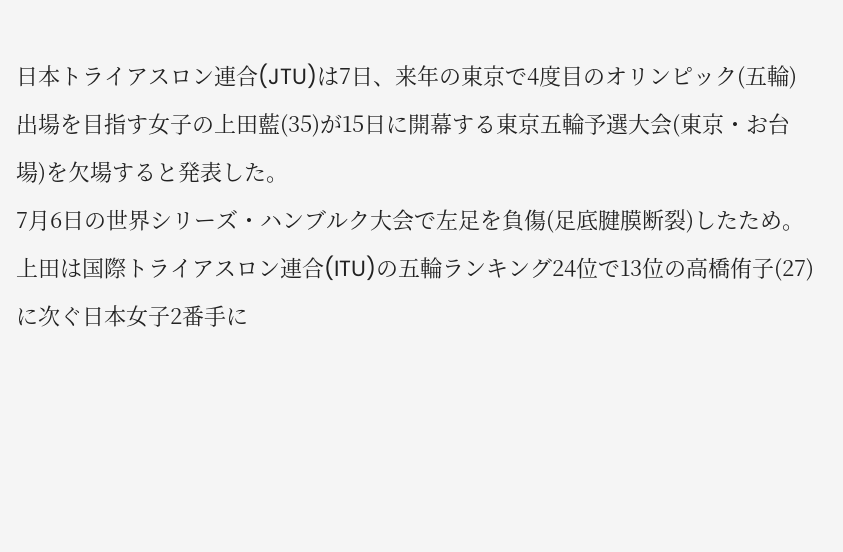日本トライアスロン連合(JTU)は7日、来年の東京で4度目のオリンピック(五輪)出場を目指す女子の上田藍(35)が15日に開幕する東京五輪予選大会(東京・お台場)を欠場すると発表した。
7月6日の世界シリーズ・ハンブルク大会で左足を負傷(足底腱膜断裂)したため。
上田は国際トライアスロン連合(ITU)の五輪ランキング24位で13位の高橋侑子(27)に次ぐ日本女子2番手に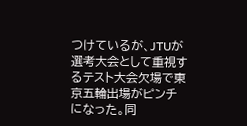つけているが、JTUが選考大会として重視するテスト大会欠場で東京五輪出場がピンチになった。同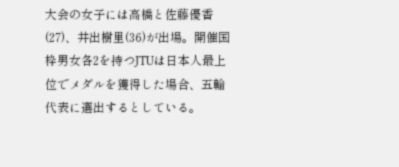大会の女子には高橋と佐藤優香(27)、井出樹里(36)が出場。開催国枠男女各2を持つJTUは日本人最上位でメダルを獲得した場合、五輪代表に選出するとしている。